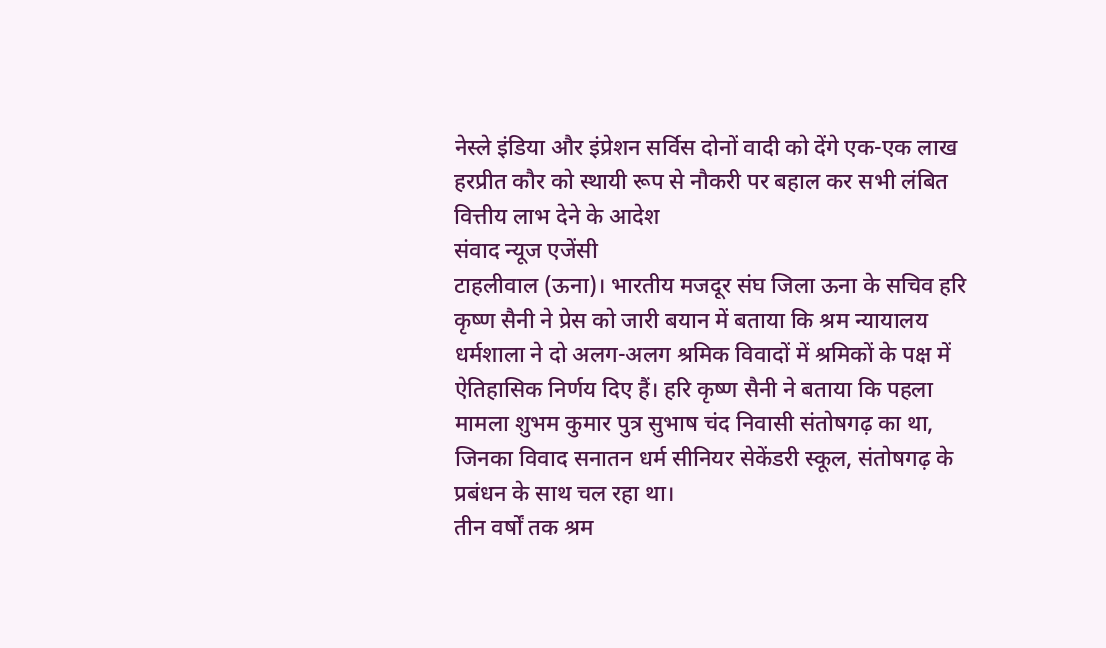नेस्ले इंडिया और इंप्रेशन सर्विस दोनों वादी को देंगे एक-एक लाख
हरप्रीत कौर को स्थायी रूप से नौकरी पर बहाल कर सभी लंबित वित्तीय लाभ देने के आदेश
संवाद न्यूज एजेंसी
टाहलीवाल (ऊना)। भारतीय मजदूर संघ जिला ऊना के सचिव हरि कृष्ण सैनी ने प्रेस को जारी बयान में बताया कि श्रम न्यायालय धर्मशाला ने दो अलग-अलग श्रमिक विवादों में श्रमिकों के पक्ष में ऐतिहासिक निर्णय दिए हैं। हरि कृष्ण सैनी ने बताया कि पहला मामला शुभम कुमार पुत्र सुभाष चंद निवासी संतोषगढ़ का था, जिनका विवाद सनातन धर्म सीनियर सेकेंडरी स्कूल, संतोषगढ़ के प्रबंधन के साथ चल रहा था।
तीन वर्षों तक श्रम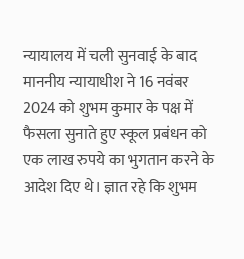न्यायालय में चली सुनवाई के बाद माननीय न्यायाधीश ने 16 नवंबर 2024 को शुभम कुमार के पक्ष में फैसला सुनाते हुए स्कूल प्रबंधन को एक लाख रुपये का भुगतान करने के आदेश दिए थे। ज्ञात रहे कि शुभम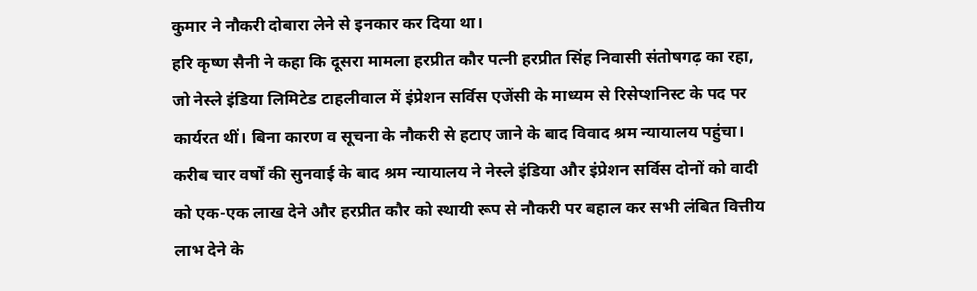कुमार ने नौकरी दोबारा लेने से इनकार कर दिया था।
हरि कृष्ण सैनी ने कहा कि दूसरा मामला हरप्रीत कौर पत्नी हरप्रीत सिंह निवासी संतोषगढ़ का रहा, जो नेस्ले इंडिया लिमिटेड टाहलीवाल में इंप्रेशन सर्विस एजेंसी के माध्यम से रिसेप्शनिस्ट के पद पर कार्यरत थीं। बिना कारण व सूचना के नौकरी से हटाए जाने के बाद विवाद श्रम न्यायालय पहुंचा। करीब चार वर्षों की सुनवाई के बाद श्रम न्यायालय ने नेस्ले इंडिया और इंप्रेशन सर्विस दोनों को वादी को एक-एक लाख देने और हरप्रीत कौर को स्थायी रूप से नौकरी पर बहाल कर सभी लंबित वित्तीय लाभ देने के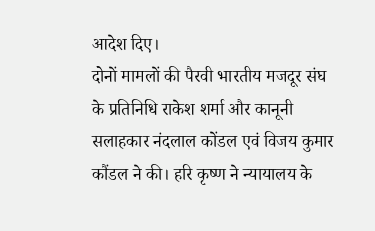आदेश दिए।
दोनों मामलों की पैरवी भारतीय मजदूर संघ के प्रतिनिधि राकेश शर्मा और कानूनी सलाहकार नंदलाल कोंडल एवं विजय कुमार कौंडल ने की। हरि कृष्ण ने न्यायालय के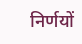निर्णयों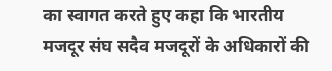का स्वागत करते हुए कहा कि भारतीय मजदूर संघ सदैव मजदूरों के अधिकारों की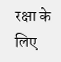रक्षा के लिए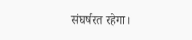संघर्षरत रहेगा।